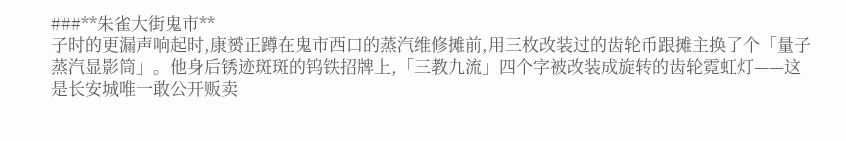###**朱雀大街鬼市**
子时的更漏声响起时,康赟正蹲在鬼市西口的蒸汽维修摊前,用三枚改装过的齿轮币跟摊主换了个「量子蒸汽显影筒」。他身后锈迹斑斑的钨铁招牌上,「三教九流」四个字被改装成旋转的齿轮霓虹灯——这是长安城唯一敢公开贩卖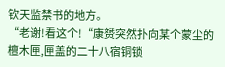钦天监禁书的地方。
“老谢!看这个!“康赟突然扑向某个蒙尘的檀木匣,匣盖的二十八宿铜锁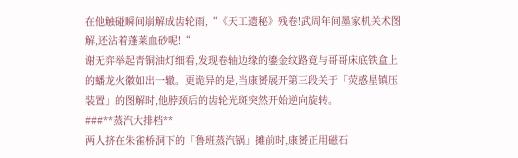在他触碰瞬间崩解成齿轮雨,“《天工遗秘》残卷!武周年间墨家机关术图解,还沾着蓬莱血砂呢!“
谢无弈举起青铜油灯细看,发现卷轴边缘的鎏金纹路竟与哥哥床底铁盒上的蟠龙火徽如出一辙。更诡异的是,当康赟展开第三段关于「荧惑星镇压装置」的图解时,他脖颈后的齿轮光斑突然开始逆向旋转。
###**蒸汽大排档**
两人挤在朱雀桥洞下的「鲁班蒸汽锅」摊前时,康赟正用磁石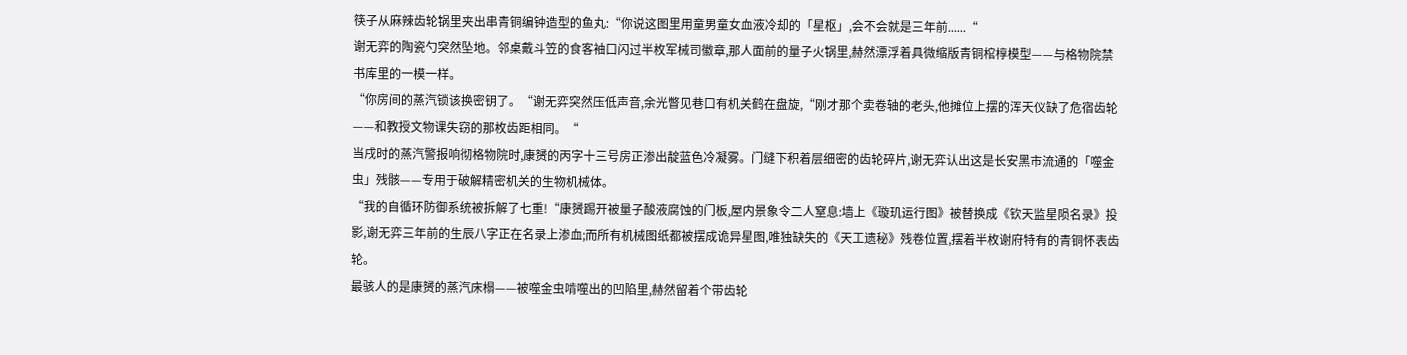筷子从麻辣齿轮锅里夹出串青铜编钟造型的鱼丸:“你说这图里用童男童女血液冷却的「星枢」,会不会就是三年前......“
谢无弈的陶瓷勺突然坠地。邻桌戴斗笠的食客袖口闪过半枚军械司徽章,那人面前的量子火锅里,赫然漂浮着具微缩版青铜棺椁模型——与格物院禁书库里的一模一样。
“你房间的蒸汽锁该换密钥了。“谢无弈突然压低声音,余光瞥见巷口有机关鹤在盘旋,“刚才那个卖卷轴的老头,他摊位上摆的浑天仪缺了危宿齿轮——和教授文物课失窃的那枚齿距相同。“
当戌时的蒸汽警报响彻格物院时,康赟的丙字十三号房正渗出靛蓝色冷凝雾。门缝下积着层细密的齿轮碎片,谢无弈认出这是长安黑市流通的「噬金虫」残骸——专用于破解精密机关的生物机械体。
“我的自循环防御系统被拆解了七重!“康赟踢开被量子酸液腐蚀的门板,屋内景象令二人窒息:墙上《璇玑运行图》被替换成《钦天监星陨名录》投影,谢无弈三年前的生辰八字正在名录上渗血;而所有机械图纸都被摆成诡异星图,唯独缺失的《天工遗秘》残卷位置,摆着半枚谢府特有的青铜怀表齿轮。
最骇人的是康赟的蒸汽床榻——被噬金虫啃噬出的凹陷里,赫然留着个带齿轮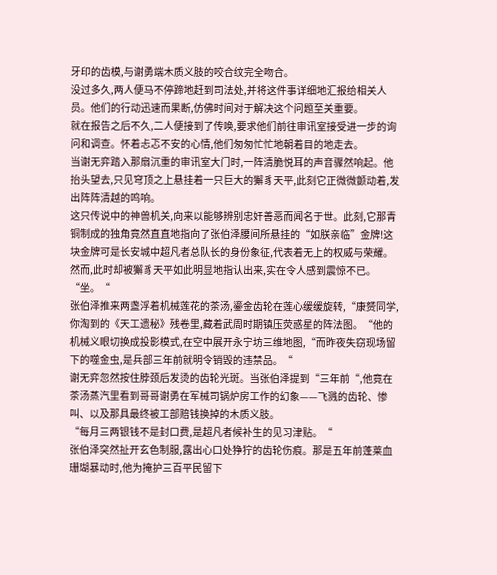牙印的齿模,与谢勇端木质义肢的咬合纹完全吻合。
没过多久,两人便马不停蹄地赶到司法处,并将这件事详细地汇报给相关人员。他们的行动迅速而果断,仿佛时间对于解决这个问题至关重要。
就在报告之后不久,二人便接到了传唤,要求他们前往审讯室接受进一步的询问和调查。怀着忐忑不安的心情,他们匆匆忙忙地朝着目的地走去。
当谢无弈踏入那扇沉重的审讯室大门时,一阵清脆悦耳的声音骤然响起。他抬头望去,只见穹顶之上悬挂着一只巨大的獬豸天平,此刻它正微微颤动着,发出阵阵清越的鸣响。
这只传说中的神兽机关,向来以能够辨别忠奸善恶而闻名于世。此刻,它那青铜制成的独角竟然直直地指向了张伯泽腰间所悬挂的“如朕亲临”金牌!这块金牌可是长安城中超凡者总队长的身份象征,代表着无上的权威与荣耀。然而,此时却被獬豸天平如此明显地指认出来,实在令人感到震惊不已。
“坐。“
张伯泽推来两盏浮着机械莲花的茶汤,鎏金齿轮在莲心缓缓旋转,“康赟同学,你淘到的《天工遗秘》残卷里,藏着武周时期镇压荧惑星的阵法图。“他的机械义眼切换成投影模式,在空中展开永宁坊三维地图,“而昨夜失窃现场留下的噬金虫,是兵部三年前就明令销毁的违禁品。“
谢无弈忽然按住脖颈后发烫的齿轮光斑。当张伯泽提到“三年前“,他竟在茶汤蒸汽里看到哥哥谢勇在军械司锅炉房工作的幻象——飞溅的齿轮、惨叫、以及那具最终被工部赔钱换掉的木质义肢。
“每月三两银钱不是封口费,是超凡者候补生的见习津贴。“
张伯泽突然扯开玄色制服,露出心口处狰狞的齿轮伤痕。那是五年前蓬莱血珊瑚暴动时,他为掩护三百平民留下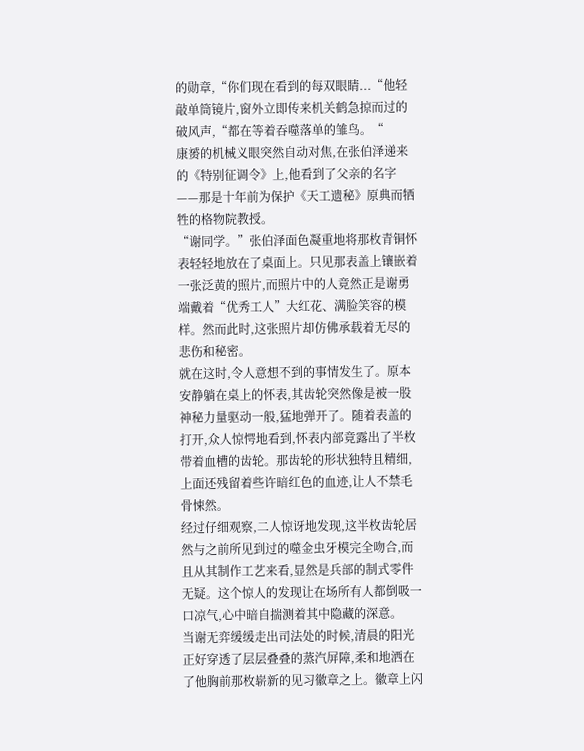的勋章,“你们现在看到的每双眼睛...“他轻敲单筒镜片,窗外立即传来机关鹤急掠而过的破风声,“都在等着吞噬落单的雏鸟。“
康赟的机械义眼突然自动对焦,在张伯泽递来的《特别征调令》上,他看到了父亲的名字——那是十年前为保护《天工遗秘》原典而牺牲的格物院教授。
“谢同学。”张伯泽面色凝重地将那枚青铜怀表轻轻地放在了桌面上。只见那表盖上镶嵌着一张泛黄的照片,而照片中的人竟然正是谢勇端戴着“优秀工人”大红花、满脸笑容的模样。然而此时,这张照片却仿佛承载着无尽的悲伤和秘密。
就在这时,令人意想不到的事情发生了。原本安静躺在桌上的怀表,其齿轮突然像是被一股神秘力量驱动一般,猛地弹开了。随着表盖的打开,众人惊愕地看到,怀表内部竟露出了半枚带着血槽的齿轮。那齿轮的形状独特且精细,上面还残留着些许暗红色的血迹,让人不禁毛骨悚然。
经过仔细观察,二人惊讶地发现,这半枚齿轮居然与之前所见到过的噬金虫牙模完全吻合,而且从其制作工艺来看,显然是兵部的制式零件无疑。这个惊人的发现让在场所有人都倒吸一口凉气,心中暗自揣测着其中隐藏的深意。
当谢无弈缓缓走出司法处的时候,清晨的阳光正好穿透了层层叠叠的蒸汽屏障,柔和地洒在了他胸前那枚崭新的见习徽章之上。徽章上闪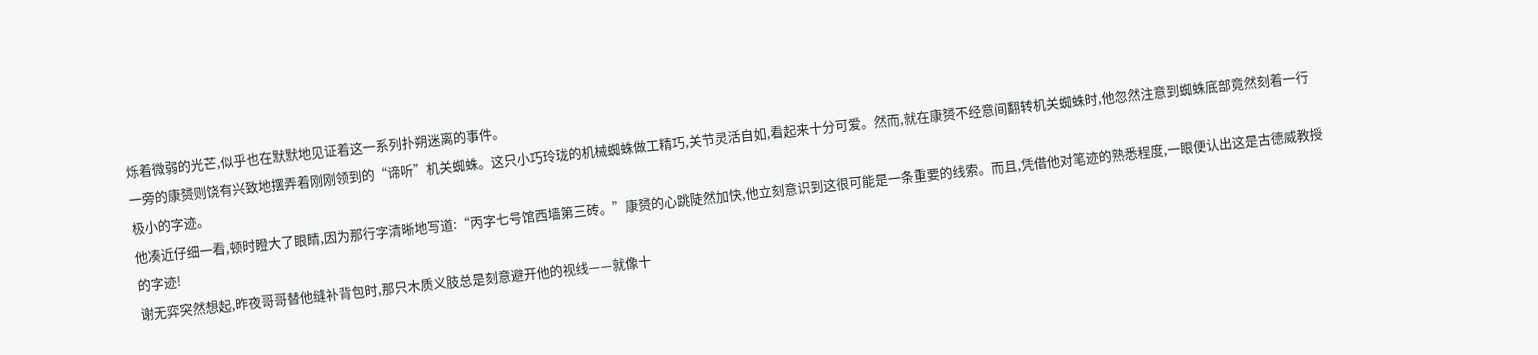烁着微弱的光芒,似乎也在默默地见证着这一系列扑朔迷离的事件。
一旁的康赟则饶有兴致地摆弄着刚刚领到的“谛听”机关蜘蛛。这只小巧玲珑的机械蜘蛛做工精巧,关节灵活自如,看起来十分可爱。然而,就在康赟不经意间翻转机关蜘蛛时,他忽然注意到蜘蛛底部竟然刻着一行极小的字迹。
他凑近仔细一看,顿时瞪大了眼睛,因为那行字清晰地写道:“丙字七号馆西墙第三砖。”康赟的心跳陡然加快,他立刻意识到这很可能是一条重要的线索。而且,凭借他对笔迹的熟悉程度,一眼便认出这是古德威教授的字迹!
谢无弈突然想起,昨夜哥哥替他缝补背包时,那只木质义肢总是刻意避开他的视线——就像十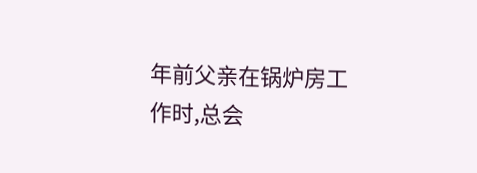年前父亲在锅炉房工作时,总会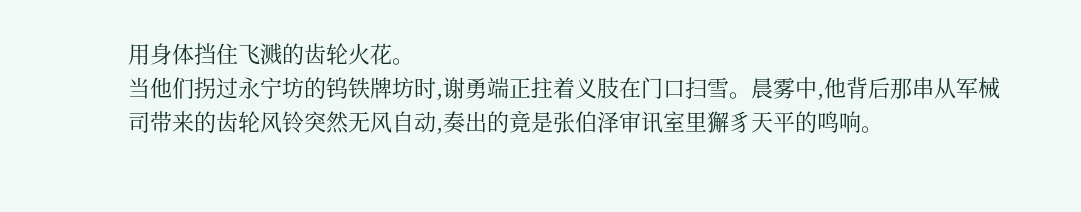用身体挡住飞溅的齿轮火花。
当他们拐过永宁坊的钨铁牌坊时,谢勇端正拄着义肢在门口扫雪。晨雾中,他背后那串从军械司带来的齿轮风铃突然无风自动,奏出的竟是张伯泽审讯室里獬豸天平的鸣响。